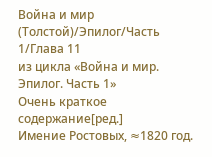Война и мир (Толстой)/Эпилог/Часть 1/Глава 11
из цикла «Война и мир. Эпилог. Часть 1»
Очень краткое содержание[ред.]
Имение Ростовых, ≈1820 год.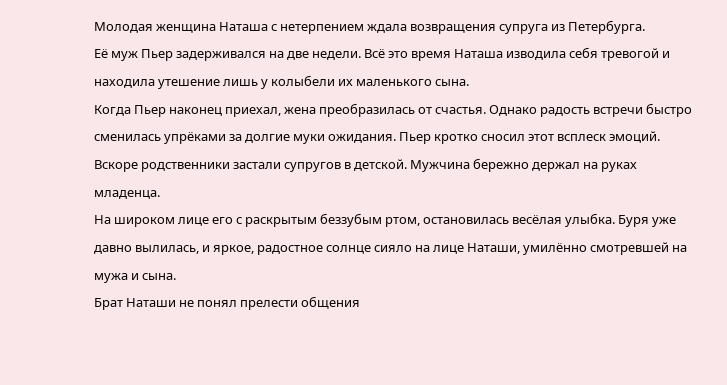Молодая женщина Наташа с нетерпением ждала возвращения супруга из Петербурга.
Её муж Пьер задерживался на две недели. Всё это время Наташа изводила себя тревогой и находила утешение лишь у колыбели их маленького сына.
Когда Пьер наконец приехал, жена преобразилась от счастья. Однако радость встречи быстро сменилась упрёками за долгие муки ожидания. Пьер кротко сносил этот всплеск эмоций.
Вскоре родственники застали супругов в детской. Мужчина бережно держал на руках младенца.
На широком лице его с раскрытым беззубым ртом, остановилась весёлая улыбка. Буря уже давно вылилась, и яркое, радостное солнце сияло на лице Наташи, умилённо смотревшей на мужа и сына.
Брат Наташи не понял прелести общения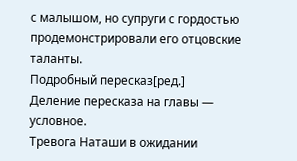с малышом, но супруги с гордостью продемонстрировали его отцовские таланты.
Подробный пересказ[ред.]
Деление пересказа на главы — условное.
Тревога Наташи в ожидании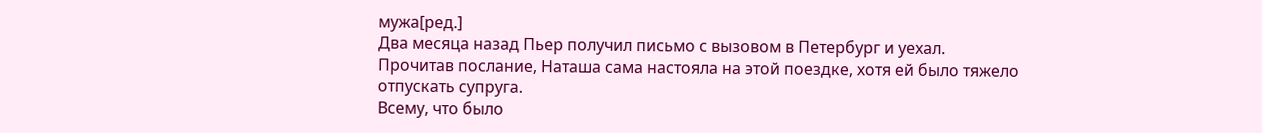мужа[ред.]
Два месяца назад Пьер получил письмо с вызовом в Петербург и уехал.
Прочитав послание, Наташа сама настояла на этой поездке, хотя ей было тяжело отпускать супруга.
Всему, что было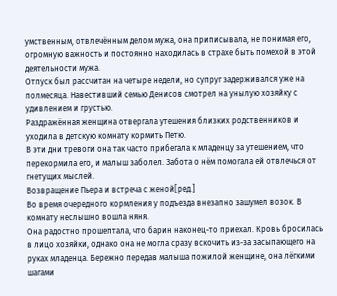умственным, отвлечённым делом мужа, она приписывала, не понимая его, огромную важность и постоянно находилась в страхе быть помехой в этой деятельности мужа.
Отпуск был рассчитан на четыре недели, но супруг задерживался уже на полмесяца. Навестивший семью Денисов смотрел на унылую хозяйку с удивлением и грустью.
Раздражённая женщина отвергала утешения близких родственников и уходила в детскую комнату кормить Петю.
В эти дни тревоги она так часто прибегала к младенцу за утешением, что перекормила его, и малыш заболел. Забота о нём помогала ей отвлечься от гнетущих мыслей.
Возвращение Пьера и встреча с женой[ред.]
Во время очередного кормления у подъезда внезапно зашумел возок. В комнату неслышно вошла няня.
Она радостно прошептала, что барин наконец-то приехал. Кровь бросилась в лицо хозяйки, однако она не могла сразу вскочить из-за засыпающего на руках младенца. Бережно передав малыша пожилой женщине, она лёгкими шагами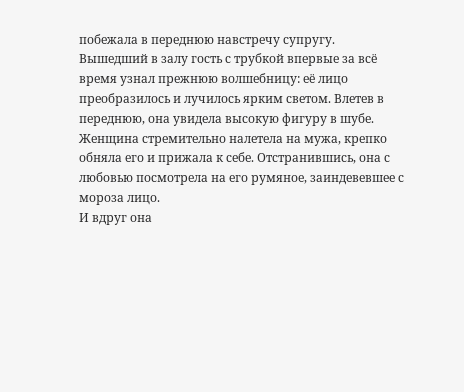побежала в переднюю навстречу супругу.
Вышедший в залу гость с трубкой впервые за всё время узнал прежнюю волшебницу: её лицо преобразилось и лучилось ярким светом. Влетев в переднюю, она увидела высокую фигуру в шубе. Женщина стремительно налетела на мужа, крепко обняла его и прижала к себе. Отстранившись, она с любовью посмотрела на его румяное, заиндевевшее с мороза лицо.
И вдруг она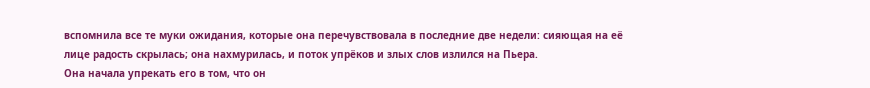вспомнила все те муки ожидания, которые она перечувствовала в последние две недели: сияющая на её лице радость скрылась; она нахмурилась, и поток упрёков и злых слов излился на Пьера.
Она начала упрекать его в том, что он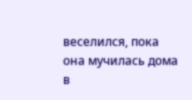веселился, пока она мучилась дома в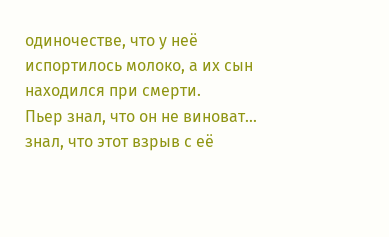одиночестве, что у неё испортилось молоко, а их сын находился при смерти.
Пьер знал, что он не виноват... знал, что этот взрыв с её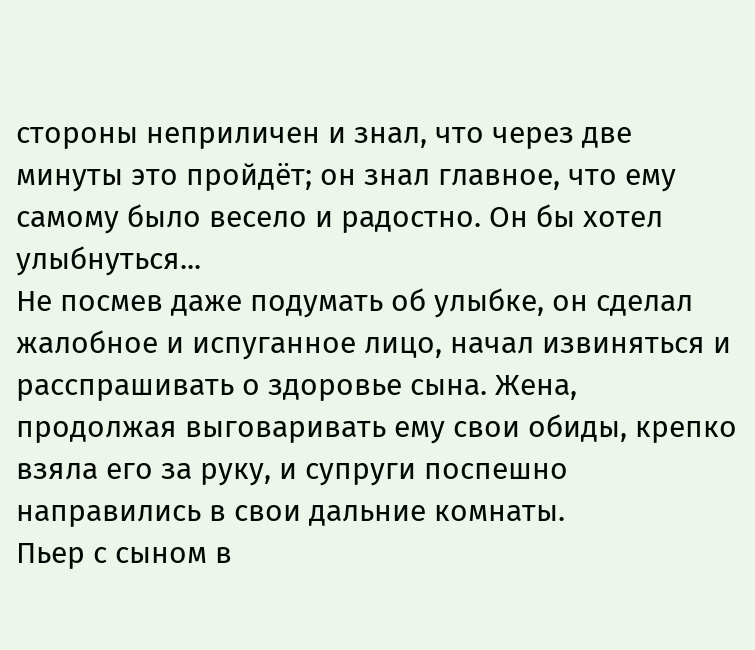стороны неприличен и знал, что через две минуты это пройдёт; он знал главное, что ему самому было весело и радостно. Он бы хотел улыбнуться...
Не посмев даже подумать об улыбке, он сделал жалобное и испуганное лицо, начал извиняться и расспрашивать о здоровье сына. Жена, продолжая выговаривать ему свои обиды, крепко взяла его за руку, и супруги поспешно направились в свои дальние комнаты.
Пьер с сыном в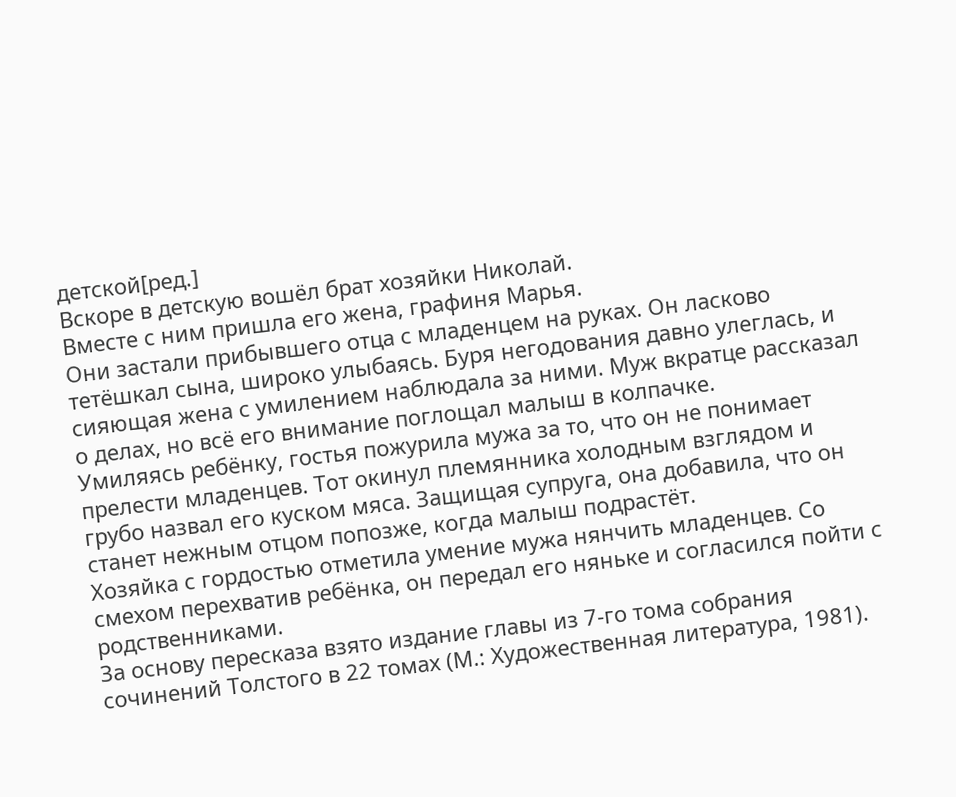детской[ред.]
Вскоре в детскую вошёл брат хозяйки Николай.
Вместе с ним пришла его жена, графиня Марья.
Они застали прибывшего отца с младенцем на руках. Он ласково тетёшкал сына, широко улыбаясь. Буря негодования давно улеглась, и сияющая жена с умилением наблюдала за ними. Муж вкратце рассказал о делах, но всё его внимание поглощал малыш в колпачке.
Умиляясь ребёнку, гостья пожурила мужа за то, что он не понимает прелести младенцев. Тот окинул племянника холодным взглядом и грубо назвал его куском мяса. Защищая супруга, она добавила, что он станет нежным отцом попозже, когда малыш подрастёт.
Хозяйка с гордостью отметила умение мужа нянчить младенцев. Со смехом перехватив ребёнка, он передал его няньке и согласился пойти с родственниками.
За основу пересказа взято издание главы из 7-го тома собрания сочинений Толстого в 22 томах (М.: Художественная литература, 1981).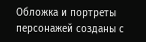Обложка и портреты персонажей созданы с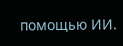помощью ИИ.